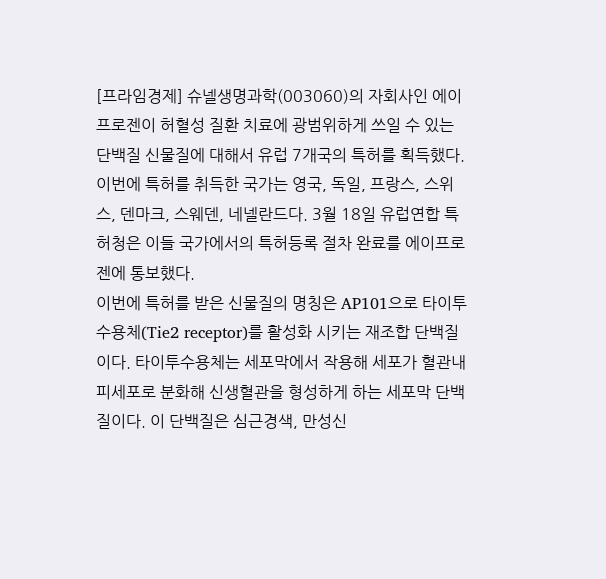[프라임경제] 슈넬생명과학(003060)의 자회사인 에이프로젠이 허혈성 질환 치료에 광범위하게 쓰일 수 있는 단백질 신물질에 대해서 유럽 7개국의 특허를 획득했다.
이번에 특허를 취득한 국가는 영국, 독일, 프랑스, 스위스, 덴마크, 스웨덴, 네넬란드다. 3월 18일 유럽연합 특허청은 이들 국가에서의 특허등록 절차 완료를 에이프로젠에 통보했다.
이번에 특허를 받은 신물질의 명칭은 AP101으로 타이투수용체(Tie2 receptor)를 활성화 시키는 재조합 단백질이다. 타이투수용체는 세포막에서 작용해 세포가 혈관내피세포로 분화해 신생혈관을 형성하게 하는 세포막 단백질이다. 이 단백질은 심근경색, 만성신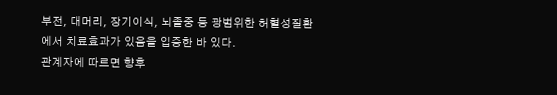부전, 대머리, 장기이식, 뇌졸중 등 광범위한 허혈성질환에서 치료효과가 있음을 입증한 바 있다.
관계자에 따르면 향후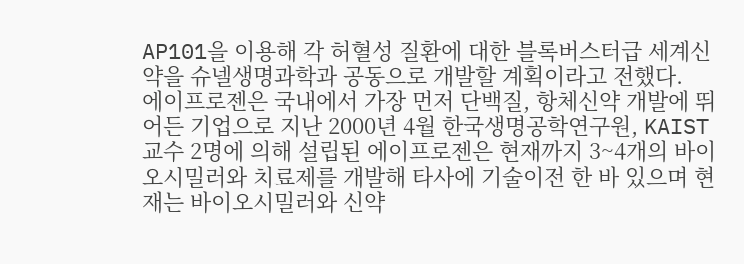AP101을 이용해 각 허혈성 질환에 대한 블록버스터급 세계신약을 슈넬생명과학과 공동으로 개발할 계획이라고 전했다.
에이프로젠은 국내에서 가장 먼저 단백질, 항체신약 개발에 뛰어든 기업으로 지난 2000년 4월 한국생명공학연구원, KAIST 교수 2명에 의해 설립된 에이프로젠은 현재까지 3~4개의 바이오시밀러와 치료제를 개발해 타사에 기술이전 한 바 있으며 현재는 바이오시밀러와 신약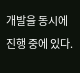개발을 동시에 진행 중에 있다.